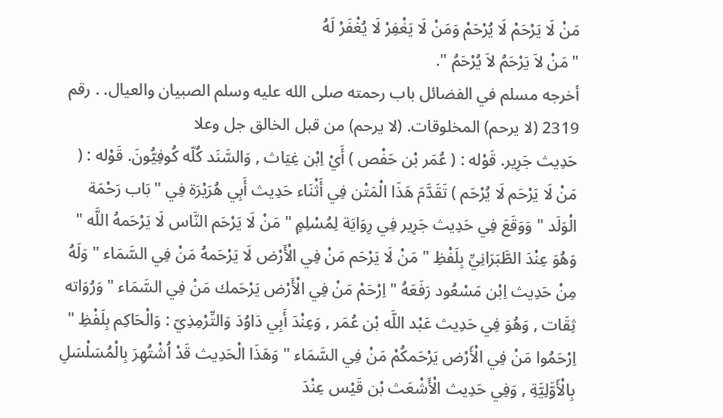مَنْ لَا يَرْحَمْ لَا يُرْحَمْ وَمَنْ لَا يَغْفِرْ لَا يُغْفَرْ لَهُ
" مَنْ لاَ يَرْحَمُ لاَ يُرْحَمُ ".
أخرجه مسلم في الفضائل باب رحمته صلى الله عليه وسلم الصبيان والعيال. . رقم 2319 (لا يرحم) المخلوقات. (لا يرحم) من قبل الخالق جل وعلا
حَدِيث جَرِير. قَوْله : ( عُمَر بْن حَفْص ) أَيْ اِبْن غِيَاث , وَالسَّنَد كُلّه كُوفِيُّونَ. قَوْله : ( مَنْ لَا يَرْحَم لَا يُرْحَم ) تَقَدَّمَ هَذَا الْمَتْن فِي أَثْنَاء حَدِيث أَبِي هُرَيْرَة فِي " بَاب رَحْمَة الْوَلَد " وَوَقَعَ فِي حَدِيث جَرِير فِي رِوَايَة لِمُسْلِمٍ " مَنْ لَا يَرْحَم النَّاس لَا يَرْحَمهُ اللَّه " وَهُوَ عِنْدَ الطَّبَرَانِيِّ بِلَفْظِ " مَنْ لَا يَرْحَم مَنْ فِي الْأَرْض لَا يَرْحَمهُ مَنْ فِي السَّمَاء " وَلَهُ مِنْ حَدِيث اِبْن مَسْعُود رَفَعَهُ " اِرْحَمْ مَنْ فِي الْأَرْض يَرْحَمك مَنْ فِي السَّمَاء " وَرُوَاته ثِقَات , وَهُوَ فِي حَدِيث عَبْد اللَّه بْن عُمَر , وَعِنْدَ أَبِي دَاوُدَ وَالتِّرْمِذِيّ : وَالْحَاكِم بِلَفْظِ " اِرْحَمُوا مَنْ فِي الْأَرْض يَرْحَمكُمْ مَنْ فِي السَّمَاء " وَهَذَا الْحَدِيث قَدْ اُشْتُهِرَ بِالْمُسَلْسَلِ بِالْأَوَّلِيَّةِ , وَفِي حَدِيث الْأَشْعَث بْن قَيْس عِنْدَ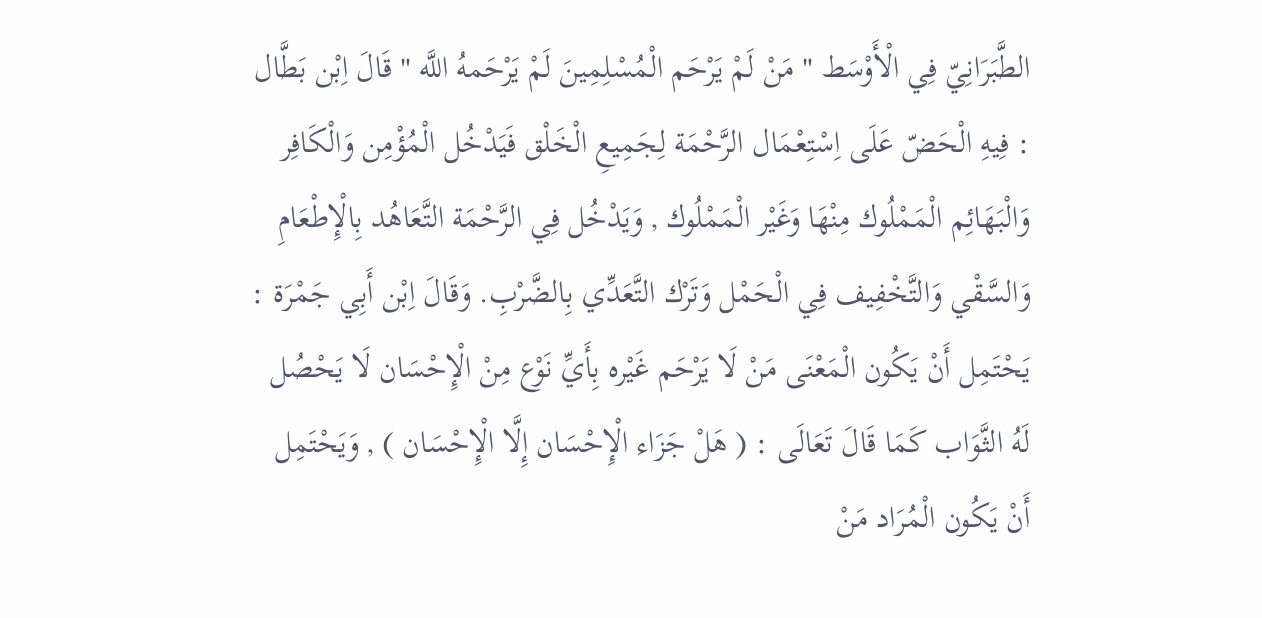الطَّبَرَانِيّ فِي الْأَوْسَط " مَنْ لَمْ يَرْحَم الْمُسْلِمِينَ لَمْ يَرْحَمهُ اللَّه " قَالَ اِبْن بَطَّال : فِيهِ الْحَضّ عَلَى اِسْتِعْمَال الرَّحْمَة لِجَمِيعِ الْخَلْق فَيَدْخُل الْمُؤْمِن وَالْكَافِر وَالْبَهَائِم الْمَمْلُوك مِنْهَا وَغَيْر الْمَمْلُوك , وَيَدْخُل فِي الرَّحْمَة التَّعَاهُد بِالْإِطْعَامِ وَالسَّقْي وَالتَّخْفِيف فِي الْحَمْل وَتَرْك التَّعَدِّي بِالضَّرْبِ. وَقَالَ اِبْن أَبِي جَمْرَة : يَحْتَمِل أَنْ يَكُون الْمَعْنَى مَنْ لَا يَرْحَم غَيْره بِأَيِّ نَوْع مِنْ الْإِحْسَان لَا يَحْصُل لَهُ الثَّوَاب كَمَا قَالَ تَعَالَى : ( هَلْ جَزَاء الْإِحْسَان إِلَّا الْإِحْسَان ) , وَيَحْتَمِل أَنْ يَكُون الْمُرَاد مَنْ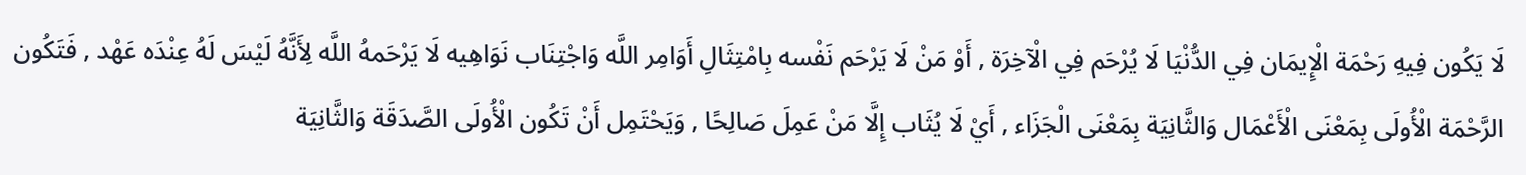لَا يَكُون فِيهِ رَحْمَة الْإِيمَان فِي الدُّنْيَا لَا يُرْحَم فِي الْآخِرَة , أَوْ مَنْ لَا يَرْحَم نَفْسه بِامْتِثَالِ أَوَامِر اللَّه وَاجْتِنَاب نَوَاهِيه لَا يَرْحَمهُ اللَّه لِأَنَّهُ لَيْسَ لَهُ عِنْدَه عَهْد , فَتَكُون الرَّحْمَة الْأُولَى بِمَعْنَى الْأَعْمَال وَالثَّانِيَة بِمَعْنَى الْجَزَاء , أَيْ لَا يُثَاب إِلَّا مَنْ عَمِلَ صَالِحًا , وَيَحْتَمِل أَنْ تَكُون الْأُولَى الصَّدَقَة وَالثَّانِيَة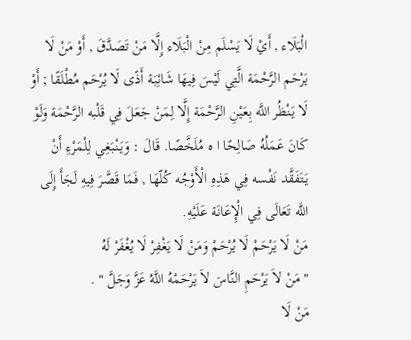الْبَلَاء , أَيْ لَا يَسْلَم مِنْ الْبَلَاء إِلَّا مَنْ تَصَدَّقَ , أَوْ مَنْ لَا يَرْحَم الرَّحْمَة الَّتِي لَيْسَ فِيهَا شَائِبَة أَذًى لَا يُرْحَم مُطْلَقًا ; أَوْ لَا يَنْظُر اللَّه بِعَيْنِ الرَّحْمَة إِلَّا لِمَنْ جَعَلَ فِي قَلْبه الرَّحْمَة وَلَوْ كَانَ عَمَلُهُ صَالِحًا ا ه مُلَخَّصًا. قَالَ : وَيَنْبَغِي لِلْمَرْءِ أَنْ يَتَفَقَّد نَفْسه فِي هَذِهِ الْأَوْجُه كُلّهَا , فَمَا قَصَّرَ فِيهِ لَجَأَ إِلَى اللَّه تَعَالَى فِي الْإِعَانَة عَلَيْهِ.
مَنْ لَا يَرْحَمْ لَا يُرْحَمْ وَمَنْ لَا يَغْفِرْ لَا يُغْفَرْ لَهُ
" مَنْ لاَ يَرْحَمِ النَّاسَ لاَ يَرْحَمْهُ اللَّهُ عَزَّ وَجَلَّ " .
مَنْ لَا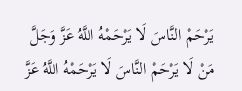يَرْحَمْ النَّاسَ لَا يَرْحَمْهُ اللَّهُ عَزَّ وَجَلَّ
مَنْ لَا يَرْحَمْ النَّاسَ لَا يَرْحَمْهُ اللَّهُ عَزَّ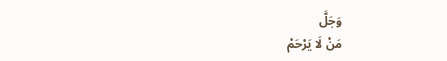وَجَلَّ
مَنْ لَا يَرْحَمْ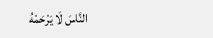النَّاسَ لَا يَرْحَمْهُ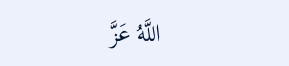اللَّهُ عَزَّ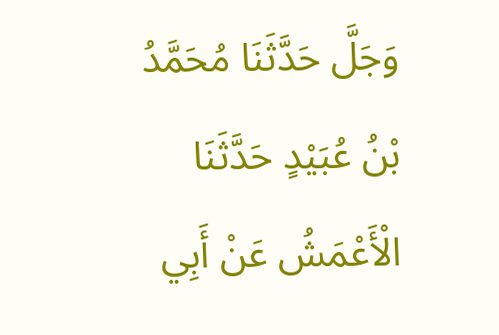وَجَلَّ حَدَّثَنَا مُحَمَّدُ بْنُ عُبَيْدٍ حَدَّثَنَا الْأَعْمَشُ عَنْ أَبِي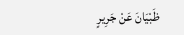ظَبْيَانَ عَنْ جَرِيرٍ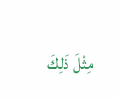مِثْلَ ذَلِكَ